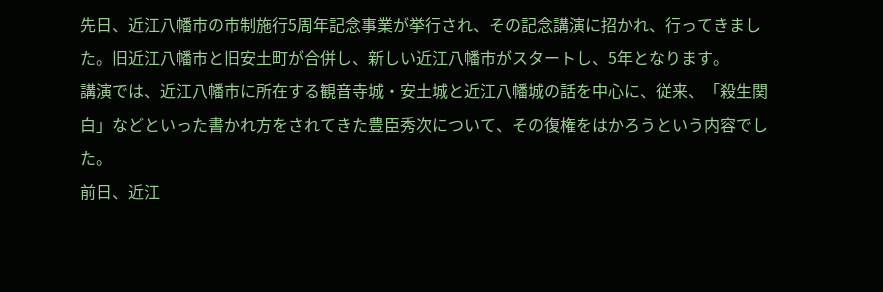先日、近江八幡市の市制施行5周年記念事業が挙行され、その記念講演に招かれ、行ってきました。旧近江八幡市と旧安土町が合併し、新しい近江八幡市がスタートし、5年となります。
講演では、近江八幡市に所在する観音寺城・安土城と近江八幡城の話を中心に、従来、「殺生関白」などといった書かれ方をされてきた豊臣秀次について、その復権をはかろうという内容でした。
前日、近江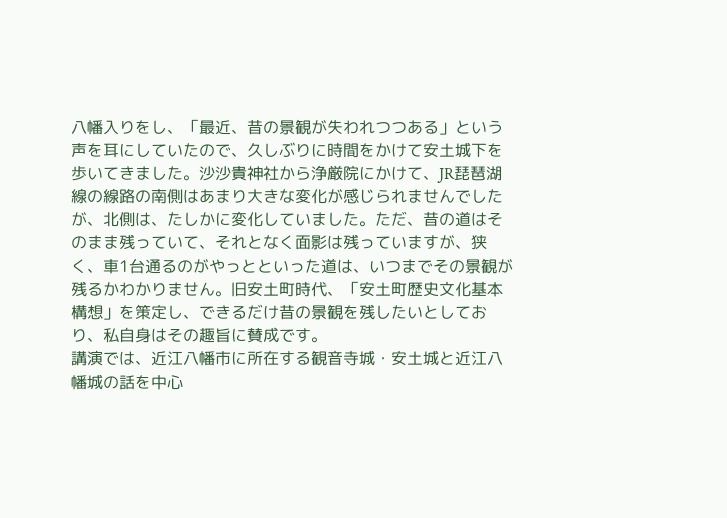八幡入りをし、「最近、昔の景観が失われつつある」という声を耳にしていたので、久しぶりに時間をかけて安土城下を歩いてきました。沙沙貴神社から浄厳院にかけて、JR琵琶湖線の線路の南側はあまり大きな変化が感じられませんでしたが、北側は、たしかに変化していました。ただ、昔の道はそのまま残っていて、それとなく面影は残っていますが、狭く、車1台通るのがやっとといった道は、いつまでその景観が残るかわかりません。旧安土町時代、「安土町歴史文化基本構想」を策定し、できるだけ昔の景観を残したいとしており、私自身はその趣旨に賛成です。
講演では、近江八幡市に所在する観音寺城・安土城と近江八幡城の話を中心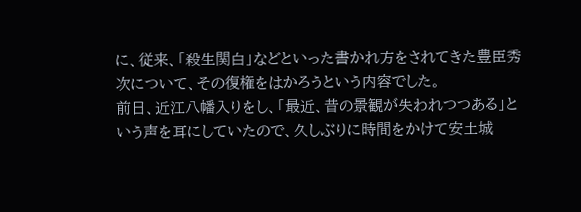に、従来、「殺生関白」などといった書かれ方をされてきた豊臣秀次について、その復権をはかろうという内容でした。
前日、近江八幡入りをし、「最近、昔の景観が失われつつある」という声を耳にしていたので、久しぶりに時間をかけて安土城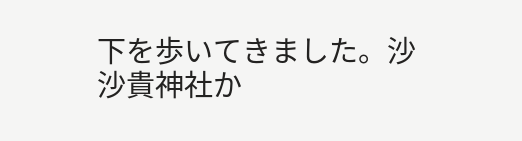下を歩いてきました。沙沙貴神社か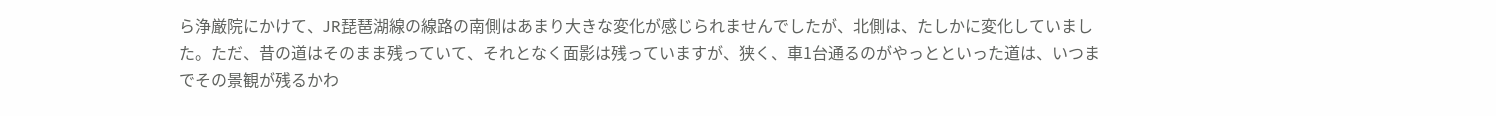ら浄厳院にかけて、JR琵琶湖線の線路の南側はあまり大きな変化が感じられませんでしたが、北側は、たしかに変化していました。ただ、昔の道はそのまま残っていて、それとなく面影は残っていますが、狭く、車1台通るのがやっとといった道は、いつまでその景観が残るかわ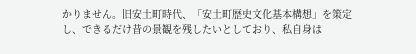かりません。旧安土町時代、「安土町歴史文化基本構想」を策定し、できるだけ昔の景観を残したいとしており、私自身は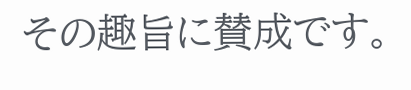その趣旨に賛成です。